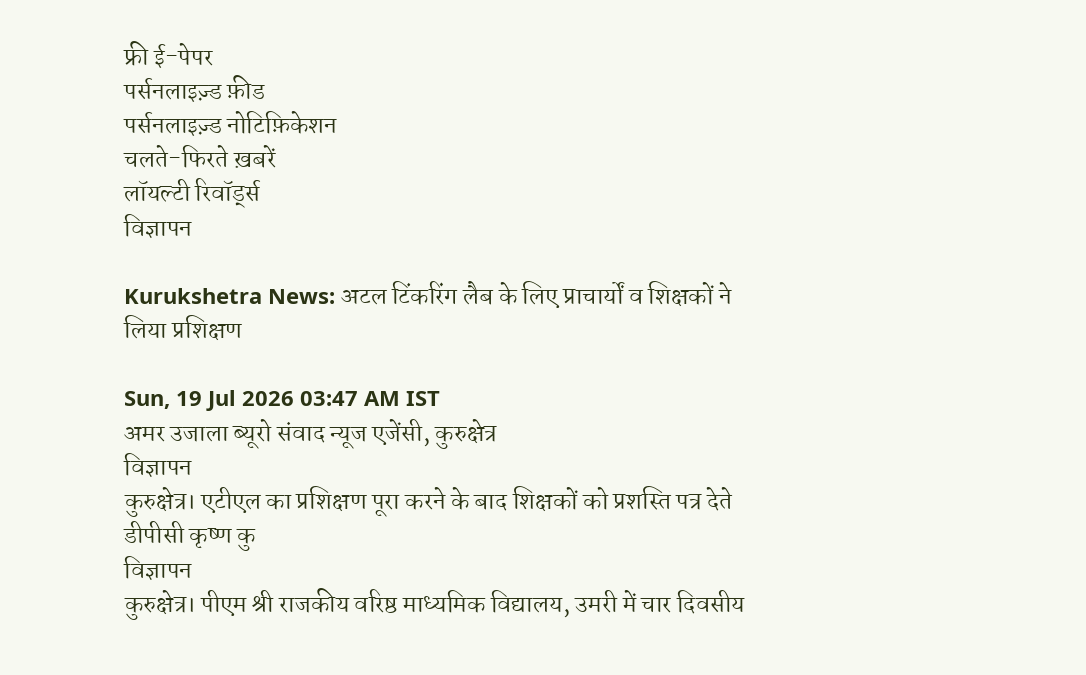फ्री ई-पेपर
पर्सनलाइज़्ड फ़ीड
पर्सनलाइज़्ड नोटिफ़िकेशन
चलते-फिरते ख़बरें
लॉयल्टी रिवॉर्ड्स
विज्ञापन

Kurukshetra News: अटल टिंकरिंग लैब के लिए प्राचार्यों व शिक्षकों ने लिया प्रशिक्षण

Sun, 19 Jul 2026 03:47 AM IST
अमर उजाला ब्यूरो संवाद न्यूज एजेंसी, कुरुक्षेत्र
विज्ञापन
कुरुक्षेत्र। एटीएल का प्रशिक्षण पूरा करने के बाद शिक्षकों को प्रशस्ति पत्र देते डीपीसी कृष्ण कु
विज्ञापन
कुरुक्षेत्र। पीएम श्री राजकीय वरिष्ठ माध्यमिक विद्यालय, उमरी में चार दिवसीय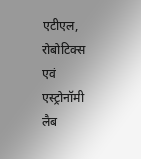एटीएल, रोबोटिक्स एवं एस्ट्रोनॉमी लैब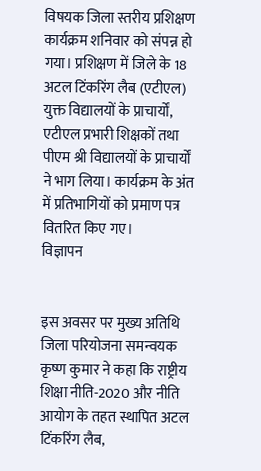विषयक जिला स्तरीय प्रशिक्षण कार्यक्रम शनिवार को संपन्न हो गया। प्रशिक्षण में जिले के 18 अटल टिंकरिंग लैब (एटीएल) युक्त विद्यालयों के प्राचार्यों, एटीएल प्रभारी शिक्षकों तथा पीएम श्री विद्यालयों के प्राचार्यों ने भाग लिया। कार्यक्रम के अंत में प्रतिभागियों को प्रमाण पत्र वितरित किए गए।
विज्ञापन


इस अवसर पर मुख्य अतिथि जिला परियोजना समन्वयक कृष्ण कुमार ने कहा कि राष्ट्रीय शिक्षा नीति-2020 और नीति आयोग के तहत स्थापित अटल टिंकरिंग लैब,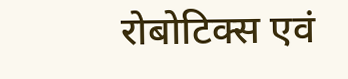रोबोटिक्स एवं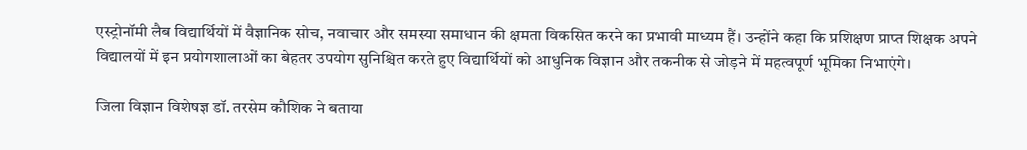एस्ट्रोनॉमी लैब विद्यार्थियों में वैज्ञानिक सोच, नवाचार और समस्या समाधान की क्षमता विकसित करने का प्रभावी माध्यम हैं। उन्होंने कहा कि प्रशिक्षण प्राप्त शिक्षक अपने विद्यालयों में इन प्रयोगशालाओं का बेहतर उपयोग सुनिश्चित करते हुए विद्यार्थियों को आधुनिक विज्ञान और तकनीक से जोड़ने में महत्वपूर्ण भूमिका निभाएंगे।

जिला विज्ञान विशेषज्ञ डॉ. तरसेम कौशिक ने बताया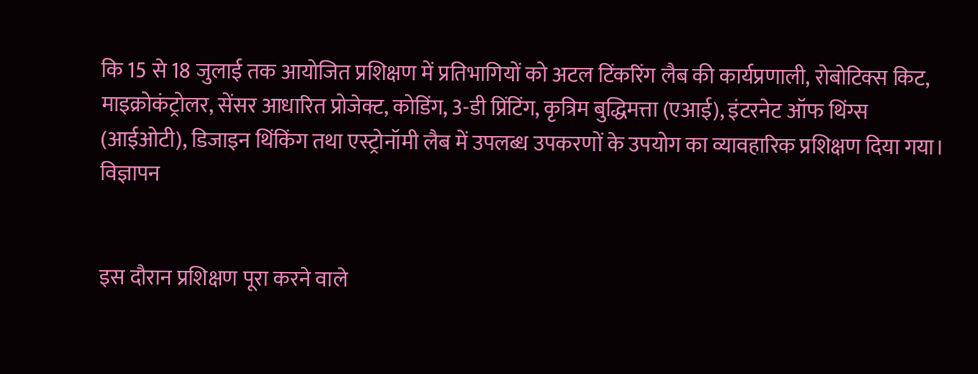कि 15 से 18 जुलाई तक आयोजित प्रशिक्षण में प्रतिभागियों को अटल टिंकरिंग लैब की कार्यप्रणाली, रोबोटिक्स किट, माइक्रोकंट्रोलर, सेंसर आधारित प्रोजेक्ट, कोडिंग, 3-डी प्रिंटिंग, कृत्रिम बुद्धिमत्ता (एआई), इंटरनेट ऑफ थिंग्स (आईओटी), डिजाइन थिंकिंग तथा एस्ट्रोनॉमी लैब में उपलब्ध उपकरणों के उपयोग का व्यावहारिक प्रशिक्षण दिया गया।
विज्ञापन


इस दौरान प्रशिक्षण पूरा करने वाले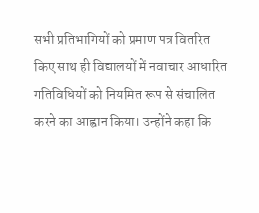सभी प्रतिभागियों को प्रमाण पत्र वितरित किए साथ ही विद्यालयों में नवाचार आधारित गतिविधियों को नियमित रूप से संचालित करने का आह्वान किया। उन्होंने कहा कि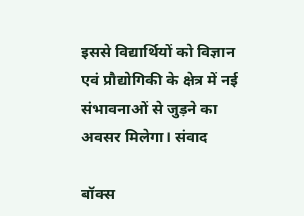इससे विद्यार्थियों को विज्ञान एवं प्रौद्योगिकी के क्षेत्र में नई संभावनाओं से जुड़ने का अवसर मिलेगा। संवाद

बॉक्स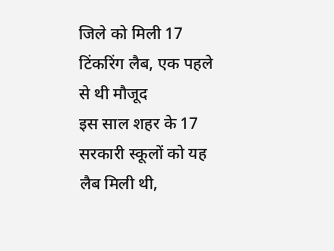जिले को मिली 17 टिंकरिंग लैब, एक पहले से थी मौजूद
इस साल शहर के 17 सरकारी स्कूलों को यह लैब मिली थी,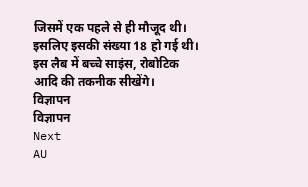जिसमें एक पहले से ही मौजूद थी। इसलिए इसकी संख्या 18 हो गई थी। इस लैब में बच्चे साइंस, रोबोटिक आदि की तकनीक सीखेंगे।
विज्ञापन
विज्ञापन
Next
AU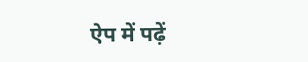ऐप में पढ़ें